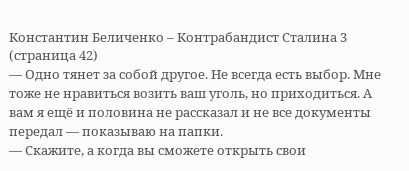Константин Беличенко – Контрабандист Сталина 3 (страница 42)
— Одно тянет за собой другое. Не всегда есть выбор. Мне тоже не нравиться возить ваш уголь, но приходиться. А вам я ещё и половина не рассказал и не все документы передал — показываю на папки.
— Скажите, а когда вы сможете открыть свои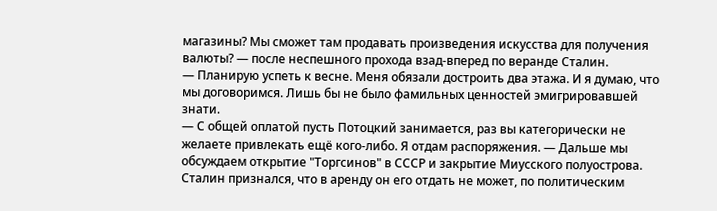магазины? Мы сможет там продавать произведения искусства для получения валюты? — после неспешного прохода взад-вперед по веранде Сталин.
— Планирую успеть к весне. Меня обязали достроить два этажа. И я думаю, что мы договоримся. Лишь бы не было фамильных ценностей эмигрировавшей знати.
— С общей оплатой пусть Потоцкий занимается, раз вы категорически не желаете привлекать ещё кого-либо. Я отдам распоряжения. — Дальше мы обсуждаем открытие "Торгсинов" в СССР и закрытие Миусского полуострова. Сталин признался, что в аренду он его отдать не может, по политическим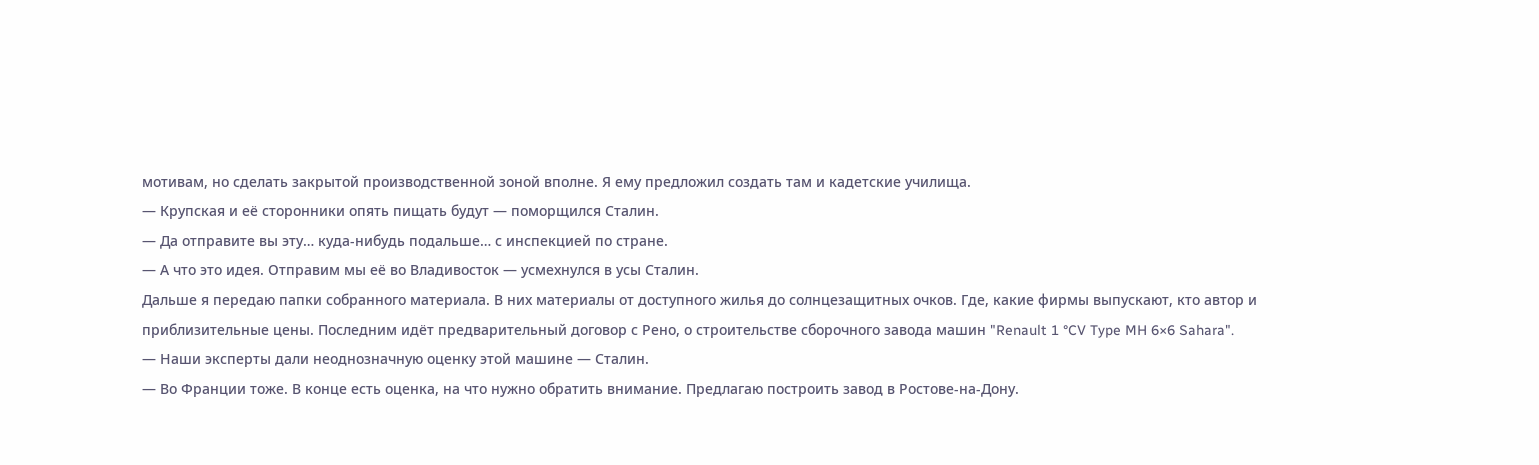мотивам, но сделать закрытой производственной зоной вполне. Я ему предложил создать там и кадетские училища.
— Крупская и её сторонники опять пищать будут — поморщился Сталин.
— Да отправите вы эту… куда-нибудь подальше… с инспекцией по стране.
— А что это идея. Отправим мы её во Владивосток — усмехнулся в усы Сталин.
Дальше я передаю папки собранного материала. В них материалы от доступного жилья до солнцезащитных очков. Где, какие фирмы выпускают, кто автор и приблизительные цены. Последним идёт предварительный договор с Рено, о строительстве сборочного завода машин "Renault 1 °CV Type MH 6×6 Sahara".
— Наши эксперты дали неоднозначную оценку этой машине — Сталин.
— Во Франции тоже. В конце есть оценка, на что нужно обратить внимание. Предлагаю построить завод в Ростове-на-Дону.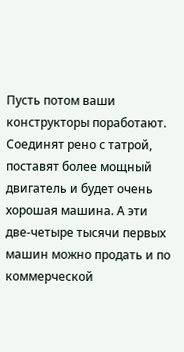Пусть потом ваши конструкторы поработают. Соединят рено с татрой, поставят более мощный двигатель и будет очень хорошая машина. А эти две-четыре тысячи первых машин можно продать и по коммерческой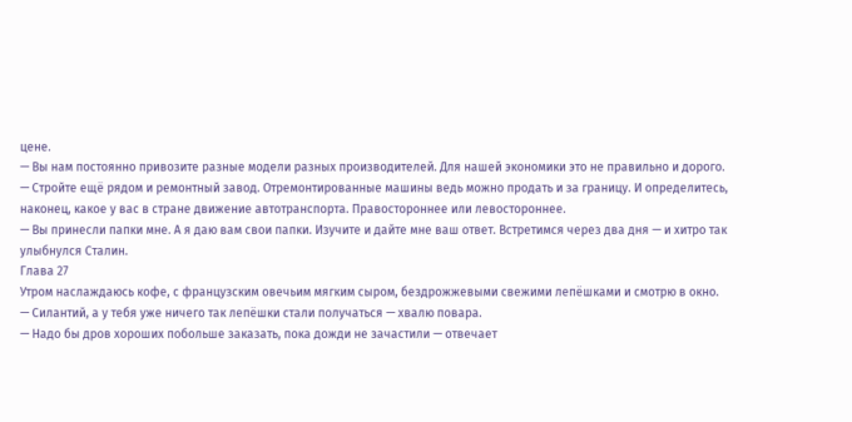цене.
— Вы нам постоянно привозите разные модели разных производителей. Для нашей экономики это не правильно и дорого.
— Стройте ещё рядом и ремонтный завод. Отремонтированные машины ведь можно продать и за границу. И определитесь, наконец, какое у вас в стране движение автотранспорта. Правостороннее или левостороннее.
— Вы принесли папки мне. А я даю вам свои папки. Изучите и дайте мне ваш ответ. Встретимся через два дня — и хитро так улыбнулся Сталин.
Глава 27
Утром наслаждаюсь кофе, с французским овечьим мягким сыром, бездрожжевыми свежими лепёшками и смотрю в окно.
— Силантий, а у тебя уже ничего так лепёшки стали получаться — хвалю повара.
— Надо бы дров хороших побольше заказать, пока дожди не зачастили — отвечает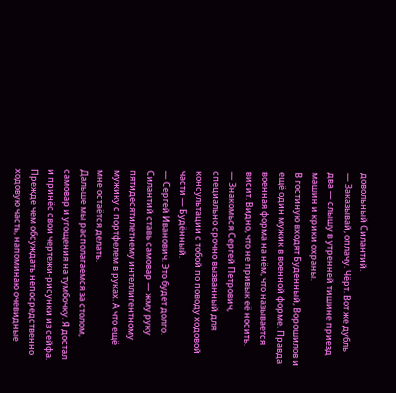довольный Силантий.
— Заказывай, оплачу. Чёрт. Вот же дубль два — слышу в утренней тишине приезд машин и крики охраны.
В гостиную входят Буденный, Ворошилов и ещё один мужик в военной форме. Правда военная форма на нём, что называется висит. Видно, что не привык её носить.
— Знакомься Сергей Петрович, специально срочно вызванный для консультации с тобой по поводу ходовой части — Будённый.
— Сергей Иванович. Это будет долго. Силантий ставь самовар — жму руку пятидесятилетнему интеллигентному мужику с портфелем в руках. А что ещё мне остаётся делать.
Дальше мы располагаемся за столом, самовар и угощения на тумбочку. Я достал и принёс свои чертежи-рисунки из сейфа. Прежде чем обсуждать непосредственно ходовую часть, напоминаю очевидные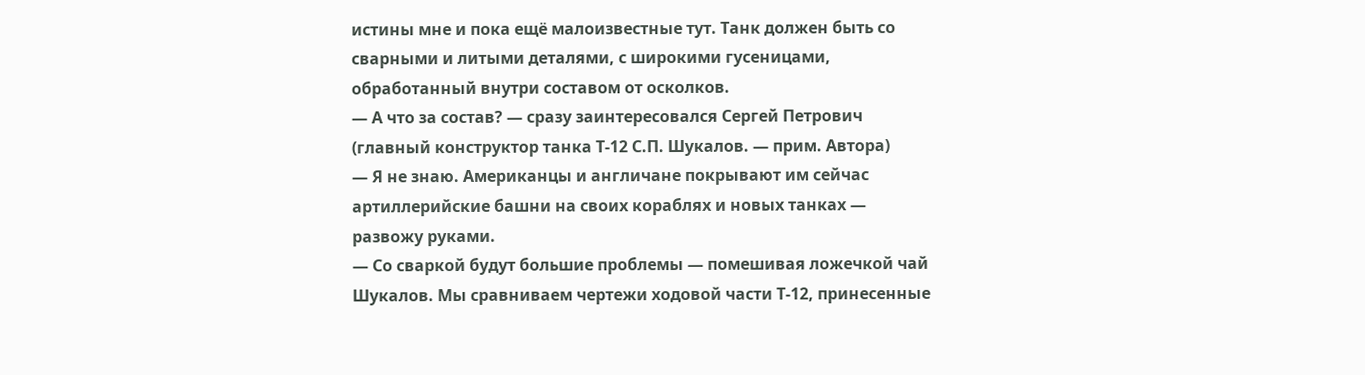истины мне и пока ещё малоизвестные тут. Танк должен быть со сварными и литыми деталями, с широкими гусеницами, обработанный внутри составом от осколков.
— А что за состав? — сразу заинтересовался Сергей Петрович (главный конструктор танка Т-12 С.П. Шукалов. — прим. Автора)
— Я не знаю. Американцы и англичане покрывают им сейчас артиллерийские башни на своих кораблях и новых танках — развожу руками.
— Со сваркой будут большие проблемы — помешивая ложечкой чай Шукалов. Мы сравниваем чертежи ходовой части Т-12, принесенные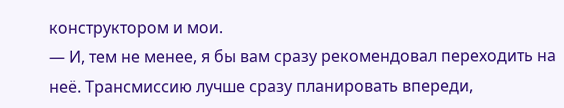конструктором и мои.
— И, тем не менее, я бы вам сразу рекомендовал переходить на неё. Трансмиссию лучше сразу планировать впереди,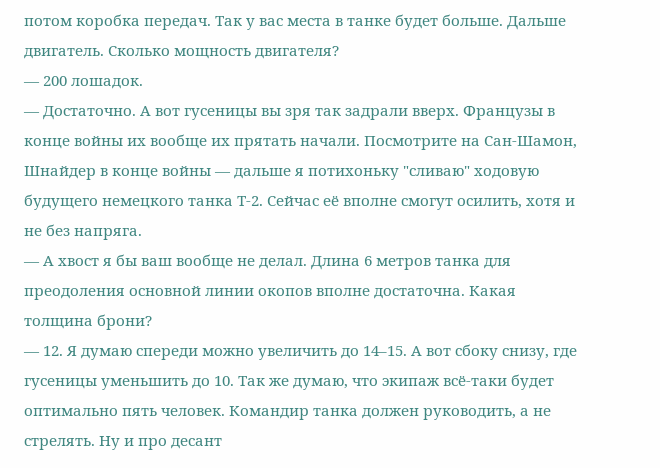потом коробка передач. Так у вас места в танке будет больше. Дальше двигатель. Сколько мощность двигателя?
— 200 лошадок.
— Достаточно. А вот гусеницы вы зря так задрали вверх. Французы в конце войны их вообще их прятать начали. Посмотрите на Сан-Шамон, Шнайдер в конце войны — дальше я потихоньку "сливаю" ходовую будущего немецкого танка Т-2. Сейчас её вполне смогут осилить, хотя и не без напряга.
— А хвост я бы ваш вообще не делал. Длина 6 метров танка для преодоления основной линии окопов вполне достаточна. Какая толщина брони?
— 12. Я думаю спереди можно увеличить до 14–15. А вот сбоку снизу, где гусеницы уменьшить до 10. Так же думаю, что экипаж всё-таки будет оптимально пять человек. Командир танка должен руководить, а не стрелять. Ну и про десант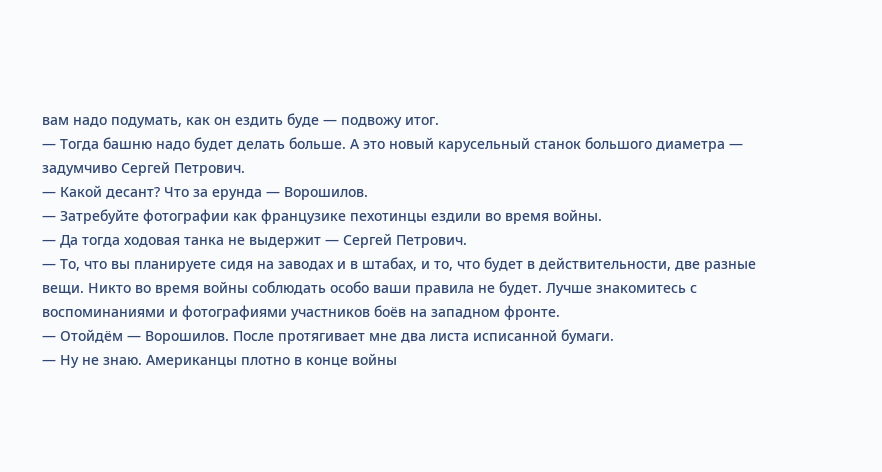вам надо подумать, как он ездить буде — подвожу итог.
— Тогда башню надо будет делать больше. А это новый карусельный станок большого диаметра — задумчиво Сергей Петрович.
— Какой десант? Что за ерунда — Ворошилов.
— Затребуйте фотографии как французике пехотинцы ездили во время войны.
— Да тогда ходовая танка не выдержит — Сергей Петрович.
— То, что вы планируете сидя на заводах и в штабах, и то, что будет в действительности, две разные вещи. Никто во время войны соблюдать особо ваши правила не будет. Лучше знакомитесь с воспоминаниями и фотографиями участников боёв на западном фронте.
— Отойдём — Ворошилов. После протягивает мне два листа исписанной бумаги.
— Ну не знаю. Американцы плотно в конце войны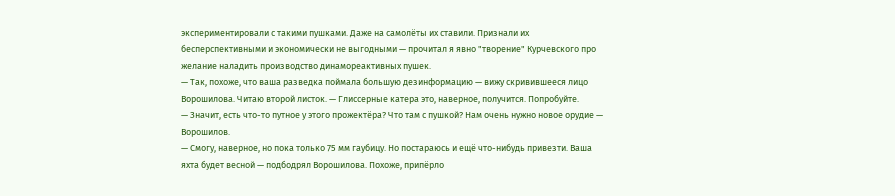экспериментировали с такими пушками. Даже на самолёты их ставили. Признали их бесперспективными и экономически не выгодными — прочитал я явно "творение" Курчевского про желание наладить производство динамореактивных пушек.
— Так, похоже, что ваша разведка поймала большую дезинформацию — вижу скривившееся лицо Ворошилова. Читаю второй листок. — Глиссерные катера это, наверное, получится. Попробуйте.
— Значит, есть что-то путное у этого прожектёра? Что там с пушкой? Нам очень нужно новое орудие — Ворошилов.
— Смогу, наверное, но пока только 75 мм гаубицу. Но постараюсь и ещё что-нибудь привезти. Ваша яхта будет весной — подбодрял Ворошилова. Похоже, припёрло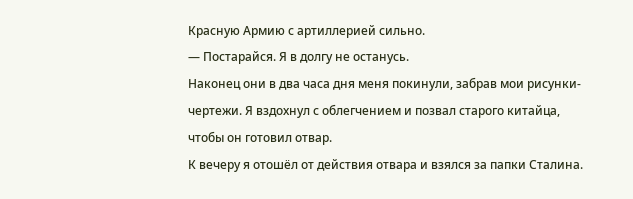Красную Армию с артиллерией сильно.
— Постарайся. Я в долгу не останусь.
Наконец они в два часа дня меня покинули, забрав мои рисунки-чертежи. Я вздохнул с облегчением и позвал старого китайца, чтобы он готовил отвар.
К вечеру я отошёл от действия отвара и взялся за папки Сталина.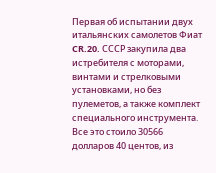Первая об испытании двух итальянских самолетов Фиат CR.20. СССР закупила два истребителя с моторами, винтами и стрелковыми установками, но без пулеметов, а также комплект специального инструмента. Все это стоило 30566 долларов 40 центов, из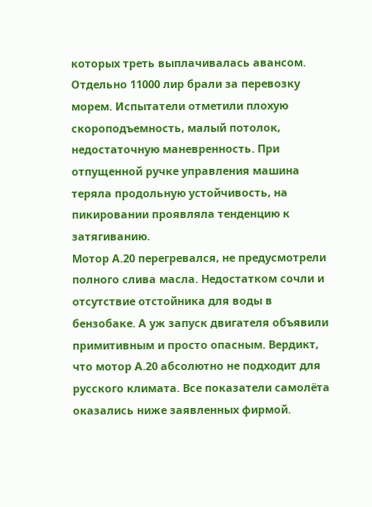которых треть выплачивалась авансом. Отдельно 11000 лир брали за перевозку морем. Испытатели отметили плохую скороподъемность, малый потолок, недостаточную маневренность. При отпущенной ручке управления машина теряла продольную устойчивость, на пикировании проявляла тенденцию к затягиванию.
Мотор А.20 перегревался, не предусмотрели полного слива масла. Недостатком сочли и отсутствие отстойника для воды в бензобаке. А уж запуск двигателя объявили примитивным и просто опасным. Вердикт, что мотор А.20 абсолютно не подходит для русского климата. Все показатели самолёта оказались ниже заявленных фирмой.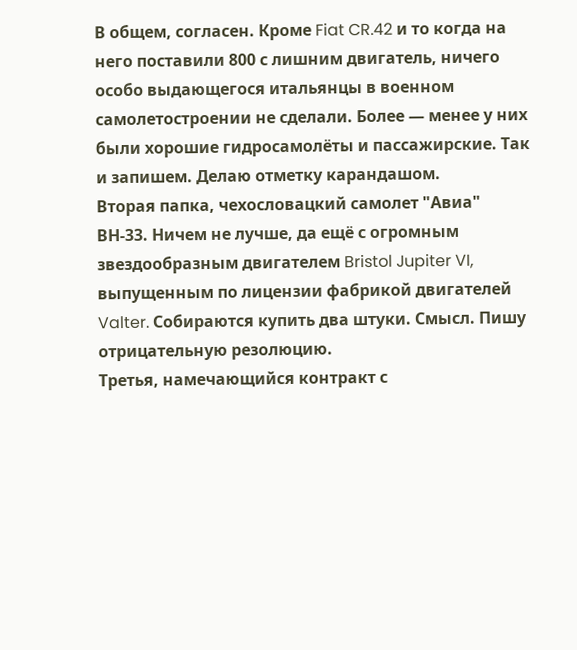В общем, согласен. Кроме Fiat CR.42 и то когда на него поставили 800 с лишним двигатель, ничего особо выдающегося итальянцы в военном самолетостроении не сделали. Более — менее у них были хорошие гидросамолёты и пассажирские. Так и запишем. Делаю отметку карандашом.
Вторая папка, чехословацкий самолет "Авиа" ВН-33. Ничем не лучше, да ещё с огромным звездообразным двигателем Bristol Jupiter VI, выпущенным по лицензии фабрикой двигателей Valter. Собираются купить два штуки. Смысл. Пишу отрицательную резолюцию.
Третья, намечающийся контракт с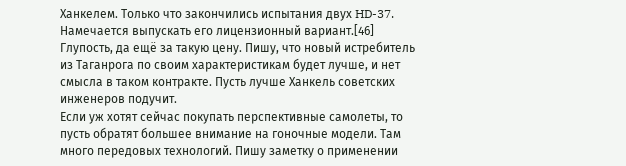Ханкелем. Только что закончились испытания двух HD-37. Намечается выпускать его лицензионный вариант.[46] Глупость, да ещё за такую цену. Пишу, что новый истребитель из Таганрога по своим характеристикам будет лучше, и нет смысла в таком контракте. Пусть лучше Ханкель советских инженеров подучит.
Если уж хотят сейчас покупать перспективные самолеты, то пусть обратят большее внимание на гоночные модели. Там много передовых технологий. Пишу заметку о применении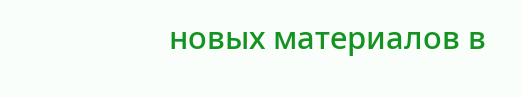новых материалов в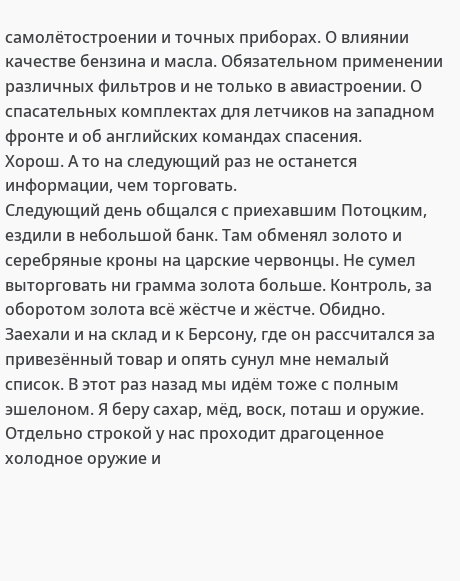самолётостроении и точных приборах. О влиянии качестве бензина и масла. Обязательном применении различных фильтров и не только в авиастроении. О спасательных комплектах для летчиков на западном фронте и об английских командах спасения.
Хорош. А то на следующий раз не останется информации, чем торговать.
Следующий день общался с приехавшим Потоцким, ездили в небольшой банк. Там обменял золото и серебряные кроны на царские червонцы. Не сумел выторговать ни грамма золота больше. Контроль, за оборотом золота всё жёстче и жёстче. Обидно. Заехали и на склад и к Берсону, где он рассчитался за привезённый товар и опять сунул мне немалый список. В этот раз назад мы идём тоже с полным эшелоном. Я беру сахар, мёд, воск, поташ и оружие. Отдельно строкой у нас проходит драгоценное холодное оружие и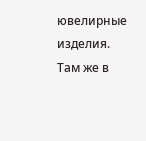ювелирные изделия. Там же в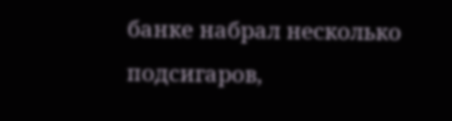банке набрал несколько подсигаров,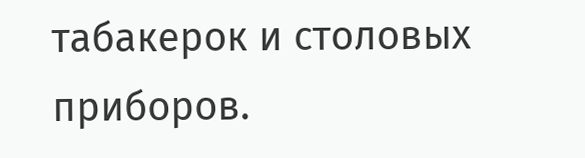табакерок и столовых приборов.